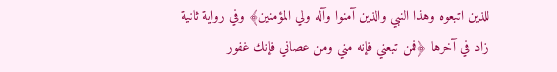للذين اتبعوه وهذا النبي والذين آمنوا وآله ولي المؤمنين﴾ وفي رواية ثانية زاد في آخرها ﴿فمن تبعني فإنه مني ومن عصاني فإنك غفور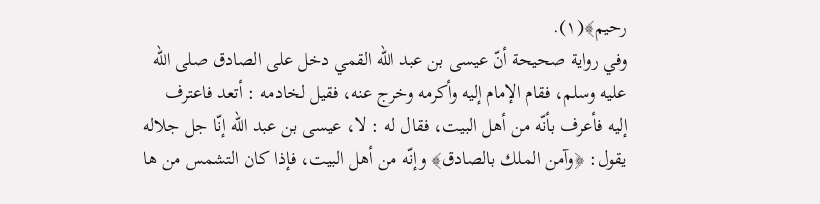رحيم﴾(١).
وفي رواية صحيحة أنّ عيسى بن عبد الله القمي دخل على الصادق صلى الله عليه وسلم، فقام الإمام إليه وأكرمه وخرج عنه، فقيل لخادمه : أتعد فاعترف إليه فأعرف بأنّه من أهل البيت، فقال له : لا، عيسى بن عبد الله إنّا جل جلاله يقول: ﴿وآمن الملك بالصادق﴾ وإنّه من أهل البيت، فإذا كان التشمس من ها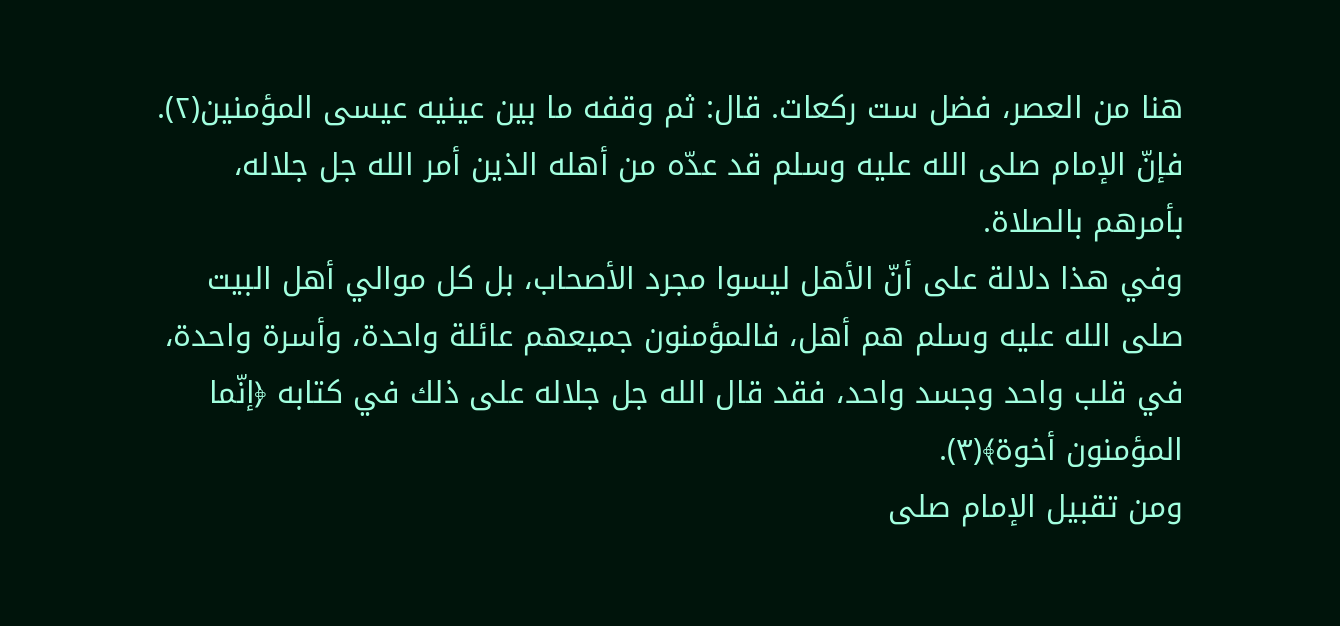هنا من العصر، فضل ست ركعات. قال: ثم وقفه ما بين عينيه عيسى المؤمنين(٢).
فإنّ الإمام صلى الله عليه وسلم قد عدّه من أهله الذين أمر الله جل جلاله، بأمرهم بالصلاة.
وفي هذا دلالة على أنّ الأهل ليسوا مجرد الأصحاب، بل كل موالي أهل البيت صلى الله عليه وسلم هم أهل، فالمؤمنون جميعهم عائلة واحدة، وأسرة واحدة، في قلب واحد وجسد واحد، فقد قال الله جل جلاله على ذلك في كتابه ﴿إنّما المؤمنون أخوة﴾(٣).
ومن تقبيل الإمام صلى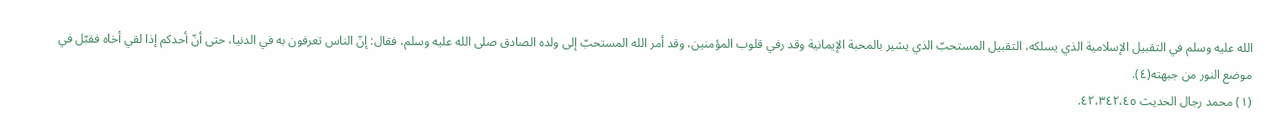الله عليه وسلم في التقبيل الإسلامية الذي يسلكه، التقبيل المستحبّ الذي يشير بالمحبة الإيمانية وقد رفي قلوب المؤمنين، وقد أمر الله المستحبّ إلى ولده الصادق صلى الله عليه وسلم، فقال: إنّ الناس تعرفون به في الدنيا، حتى أنّ أحدكم إذا لقي أخاه فقبّل في موضع النور من جبهته(٤).
(١) محمد رجال الحديث ٤٢،٣٤٢،٤٥.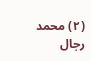(٢) محمد رجال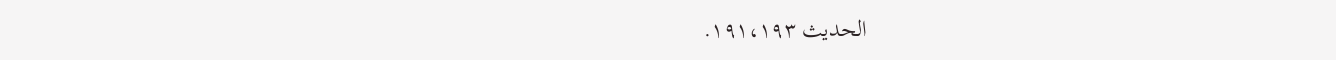الحديث ١٩١،١٩٣.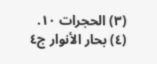(٣) الحجرات ١٠.
(٤) بحار الأنوار ج٤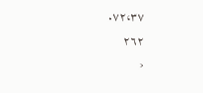٧٢،٣٧.
٢٦٢
‹